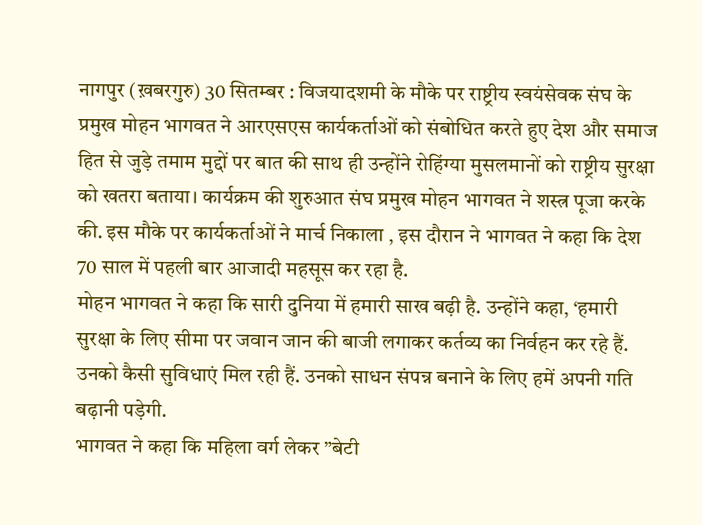नागपुर (ख़बरगुरु) 30 सितम्बर : विजयादशमी के मौके पर राष्ट्रीय स्वयंसेवक संघ के प्रमुख मोहन भागवत ने आरएसएस कार्यकर्ताओं को संबोधित करते हुए देश और समाज हित से जुड़े तमाम मुद्दों पर बात की साथ ही उन्होंने रोहिंग्या मुसलमानों को राष्ट्रीय सुरक्षा को खतरा बताया। कार्यक्रम की शुरुआत संघ प्रमुख मोहन भागवत ने शस्त्र पूजा करके की. इस मौके पर कार्यकर्ताओं ने मार्च निकाला , इस दौरान ने भागवत ने कहा कि देश 70 साल में पहली बार आजादी महसूस कर रहा है.
मोहन भागवत ने कहा कि सारी दुनिया में हमारी साख बढ़ी है. उन्होंने कहा, ‘हमारी सुरक्षा के लिए सीमा पर जवान जान की बाजी लगाकर कर्तव्य का निर्वहन कर रहे हैं. उनको कैसी सुविधाएं मिल रही हैं. उनको साधन संपन्न बनाने के लिए हमें अपनी गति बढ़ानी पड़ेगी.
भागवत ने कहा कि महिला वर्ग लेकर ”बेटी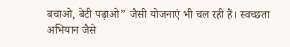बचाओ, बेटी पढ़ाओ” जैसी योजनाएं भी चल रही हैं। स्वच्छता अभियान जैसे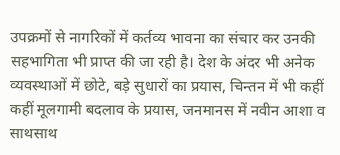उपक्रमों से नागरिकों में कर्तव्य भावना का संचार कर उनकी सहभागिता भी प्राप्त की जा रही है। देश के अंदर भी अनेक व्यवस्थाओं में छोटे, बड़े सुधारों का प्रयास, चिन्तन में भी कहीं कहीं मूलगामी बदलाव के प्रयास, जनमानस में नवीन आशा व साथसाथ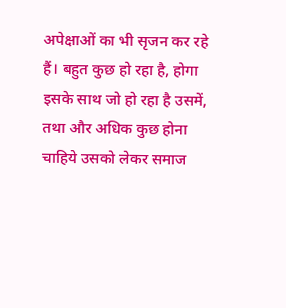अपेक्षाओं का भी सृजन कर रहे हैं। बहुत कुछ हो रहा है, होगा इसके साथ जो हो रहा है उसमें, तथा और अधिक कुछ होना चाहिये उसको लेकर समाज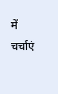में चर्चाएं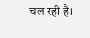चल रही है।